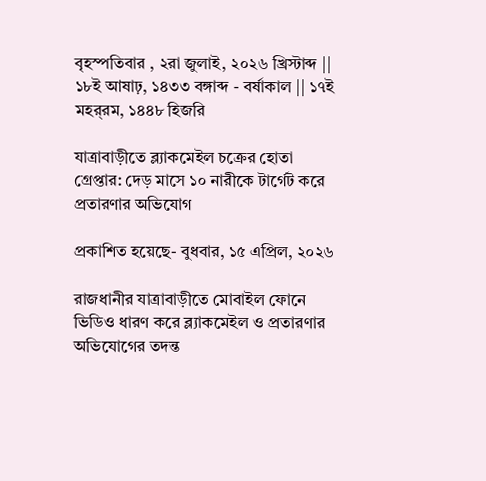বৃহস্পতিবার , ২রা জুলাই, ২০২৬ খ্রিস্টাব্দ || ১৮ই আষাঢ়, ১৪৩৩ বঙ্গাব্দ - বর্ষাকাল || ১৭ই মহর্‌রম, ১৪৪৮ হিজরি

যাত্রাবাড়ীতে ব্ল্যাকমেইল চক্রের হোতা গ্রেপ্তার: দেড় মাসে ১০ নারীকে টার্গেট করে প্রতারণার অভিযোগ

প্রকাশিত হয়েছে- বুধবার, ১৫ এপ্রিল, ২০২৬

রাজধানীর যাত্রাবাড়ীতে মোবাইল ফোনে ভিডিও ধারণ করে ব্ল্যাকমেইল ও প্রতারণার অভিযোগের তদন্ত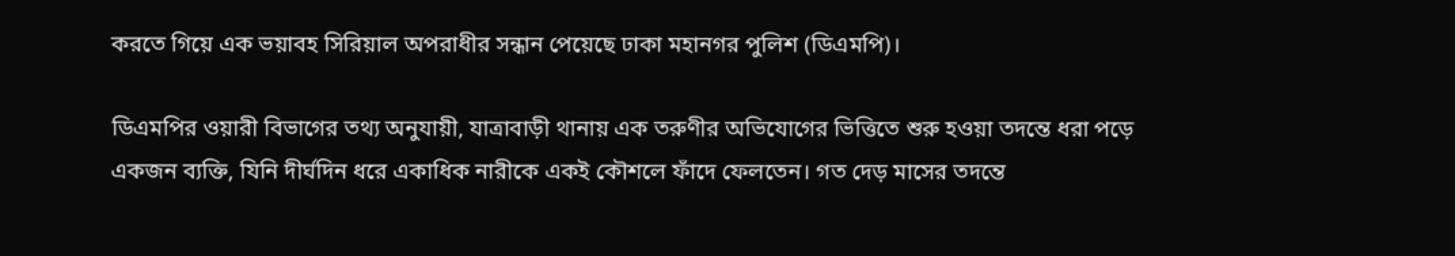করতে গিয়ে এক ভয়াবহ সিরিয়াল অপরাধীর সন্ধান পেয়েছে ঢাকা মহানগর পুলিশ (ডিএমপি)।

ডিএমপির ওয়ারী বিভাগের তথ্য অনুযায়ী, যাত্রাবাড়ী থানায় এক তরুণীর অভিযোগের ভিত্তিতে শুরু হওয়া তদন্তে ধরা পড়ে একজন ব্যক্তি, যিনি দীর্ঘদিন ধরে একাধিক নারীকে একই কৌশলে ফাঁদে ফেলতেন। গত দেড় মাসের তদন্তে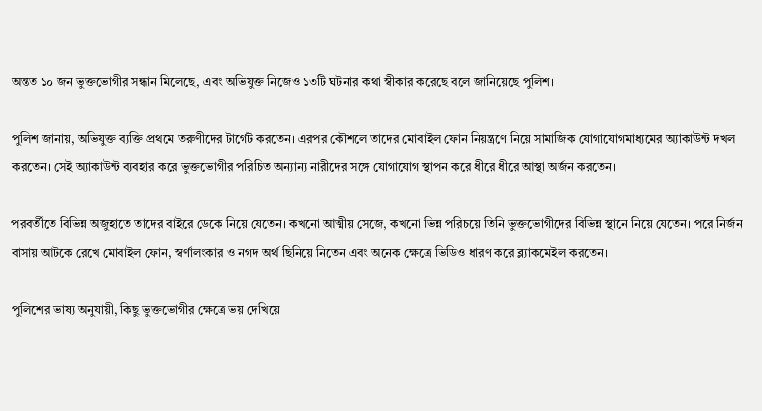অন্তত ১০ জন ভুক্তভোগীর সন্ধান মিলেছে, এবং অভিযুক্ত নিজেও ১৩টি ঘটনার কথা স্বীকার করেছে বলে জানিয়েছে পুলিশ।

পুলিশ জানায়, অভিযুক্ত ব্যক্তি প্রথমে তরুণীদের টার্গেট করতেন। এরপর কৌশলে তাদের মোবাইল ফোন নিয়ন্ত্রণে নিয়ে সামাজিক যোগাযোগমাধ্যমের অ্যাকাউন্ট দখল করতেন। সেই অ্যাকাউন্ট ব্যবহার করে ভুক্তভোগীর পরিচিত অন্যান্য নারীদের সঙ্গে যোগাযোগ স্থাপন করে ধীরে ধীরে আস্থা অর্জন করতেন।

পরবর্তীতে বিভিন্ন অজুহাতে তাদের বাইরে ডেকে নিয়ে যেতেন। কখনো আত্মীয় সেজে, কখনো ভিন্ন পরিচয়ে তিনি ভুক্তভোগীদের বিভিন্ন স্থানে নিয়ে যেতেন। পরে নির্জন বাসায় আটকে রেখে মোবাইল ফোন, স্বর্ণালংকার ও নগদ অর্থ ছিনিয়ে নিতেন এবং অনেক ক্ষেত্রে ভিডিও ধারণ করে ব্ল্যাকমেইল করতেন।

পুলিশের ভাষ্য অনুযায়ী, কিছু ভুক্তভোগীর ক্ষেত্রে ভয় দেখিয়ে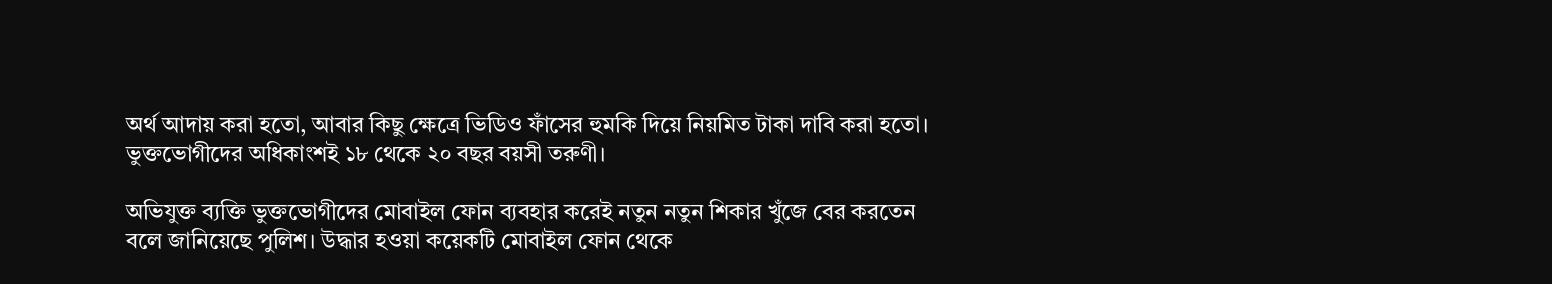অর্থ আদায় করা হতো, আবার কিছু ক্ষেত্রে ভিডিও ফাঁসের হুমকি দিয়ে নিয়মিত টাকা দাবি করা হতো। ভুক্তভোগীদের অধিকাংশই ১৮ থেকে ২০ বছর বয়সী তরুণী।

অভিযুক্ত ব্যক্তি ভুক্তভোগীদের মোবাইল ফোন ব্যবহার করেই নতুন নতুন শিকার খুঁজে বের করতেন বলে জানিয়েছে পুলিশ। উদ্ধার হওয়া কয়েকটি মোবাইল ফোন থেকে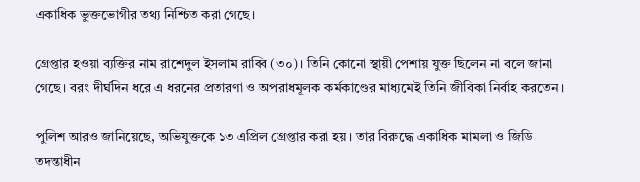একাধিক ভুক্তভোগীর তথ্য নিশ্চিত করা গেছে।

গ্রেপ্তার হওয়া ব্যক্তির নাম রাশেদুল ইসলাম রাব্বি (৩০)। তিনি কোনো স্থায়ী পেশায় যুক্ত ছিলেন না বলে জানা গেছে। বরং দীর্ঘদিন ধরে এ ধরনের প্রতারণা ও অপরাধমূলক কর্মকাণ্ডের মাধ্যমেই তিনি জীবিকা নির্বাহ করতেন।

পুলিশ আরও জানিয়েছে, অভিযুক্তকে ১৩ এপ্রিল গ্রেপ্তার করা হয়। তার বিরুদ্ধে একাধিক মামলা ও জিডি তদন্তাধীন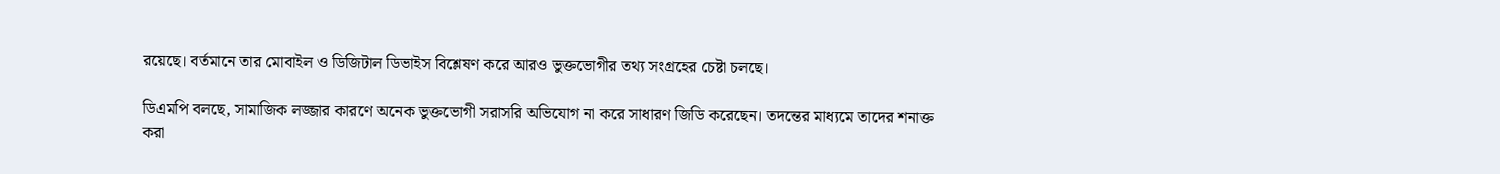রয়েছে। বর্তমানে তার মোবাইল ও ডিজিটাল ডিভাইস বিশ্লেষণ করে আরও ভুক্তভোগীর তথ্য সংগ্রহের চেষ্টা চলছে।

ডিএমপি বলছে, সামাজিক লজ্জার কারণে অনেক ভুক্তভোগী সরাসরি অভিযোগ না করে সাধারণ জিডি করেছেন। তদন্তের মাধ্যমে তাদের শনাক্ত করা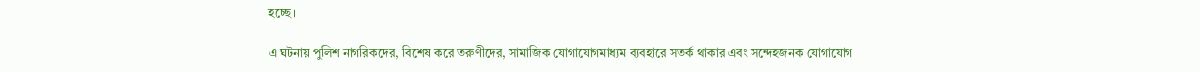হচ্ছে।

এ ঘটনায় পুলিশ নাগরিকদের, বিশেষ করে তরুণীদের, সামাজিক যোগাযোগমাধ্যম ব্যবহারে সতর্ক থাকার এবং সন্দেহজনক যোগাযোগ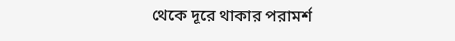থেকে দূরে থাকার পরামর্শ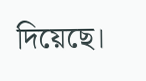দিয়েছে।